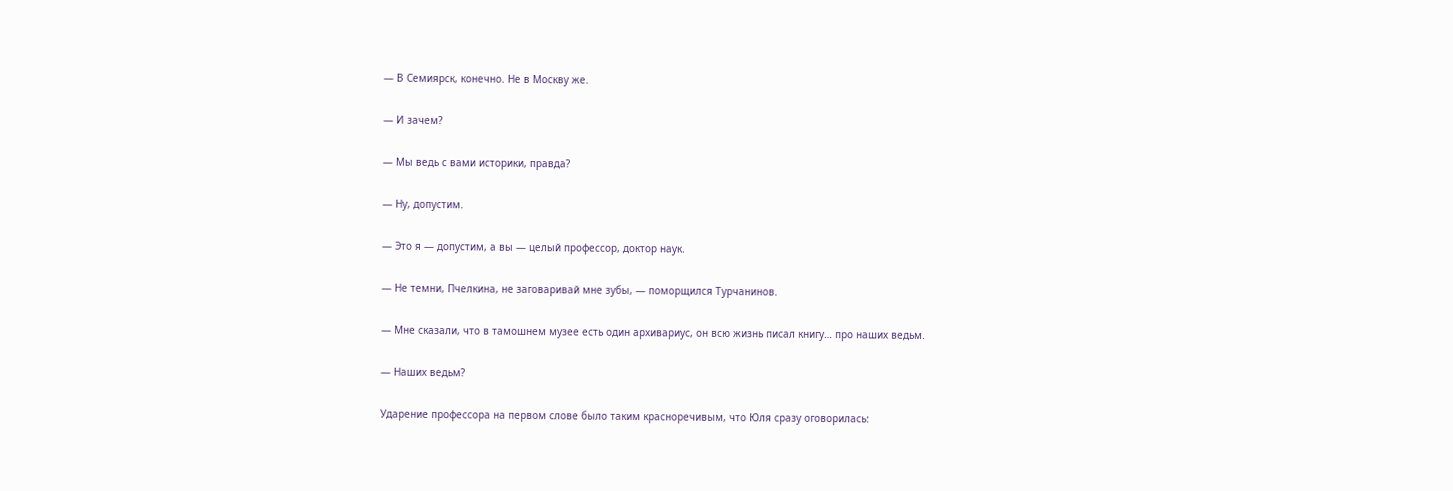— В Семиярск, конечно. Не в Москву же.

— И зачем?

— Мы ведь с вами историки, правда?

— Ну, допустим.

— Это я — допустим, а вы — целый профессор, доктор наук.

— Не темни, Пчелкина, не заговаривай мне зубы, — поморщился Турчанинов.

— Мне сказали, что в тамошнем музее есть один архивариус, он всю жизнь писал книгу… про наших ведьм.

— Наших ведьм?

Ударение профессора на первом слове было таким красноречивым, что Юля сразу оговорилась: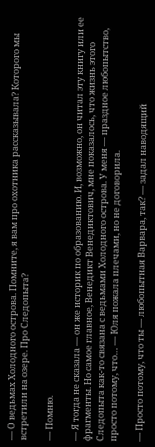— О ведьмах Холодного острова. Помните, я вам про охотника рассказывала? Которого мы встретили на озере. Про Следопыта?

— Помню.

— Я тогда не сказала — он же историк по образованию. И, возможно, он читал эту книгу или ее фрагменты. Но самое главное, Венедикт Венедиктович, мне показалось, что жизнь этого Следопыта как-то связана с ведьмами Холодного острова. У меня — праздное любопытство, просто потому, что… — Юля пожала плечами, но не договорила.

— Просто потому, что ты — любопытная Варвара, так? — задал наводящий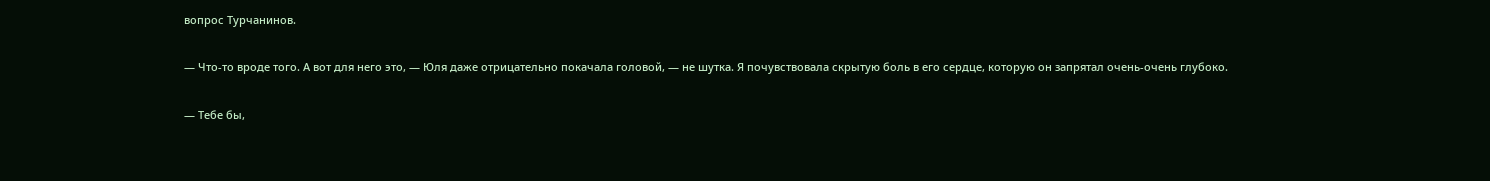вопрос Турчанинов.

— Что-то вроде того. А вот для него это, — Юля даже отрицательно покачала головой, — не шутка. Я почувствовала скрытую боль в его сердце, которую он запрятал очень-очень глубоко.

— Тебе бы,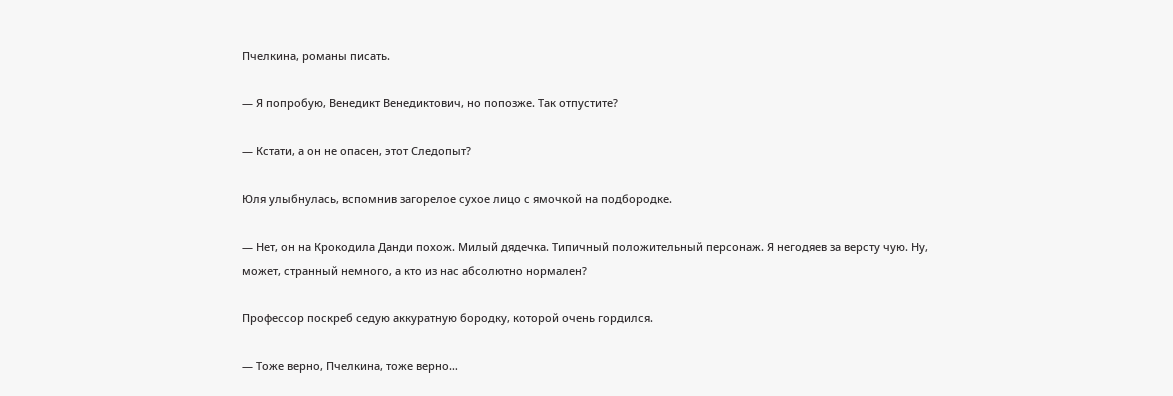Пчелкина, романы писать.

— Я попробую, Венедикт Венедиктович, но попозже. Так отпустите?

— Кстати, а он не опасен, этот Следопыт?

Юля улыбнулась, вспомнив загорелое сухое лицо с ямочкой на подбородке.

— Нет, он на Крокодила Данди похож. Милый дядечка. Типичный положительный персонаж. Я негодяев за версту чую. Ну, может, странный немного, а кто из нас абсолютно нормален?

Профессор поскреб седую аккуратную бородку, которой очень гордился.

— Тоже верно, Пчелкина, тоже верно…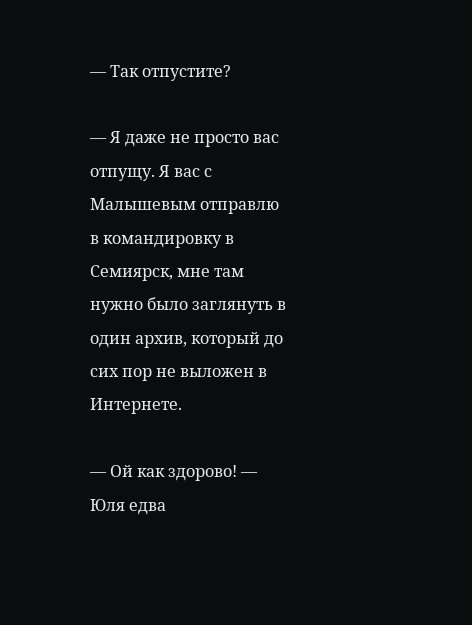— Так отпустите?

— Я даже не просто вас отпущу. Я вас с Малышевым отправлю в командировку в Семиярск, мне там нужно было заглянуть в один архив, который до сих пор не выложен в Интернете.

— Ой как здорово! — Юля едва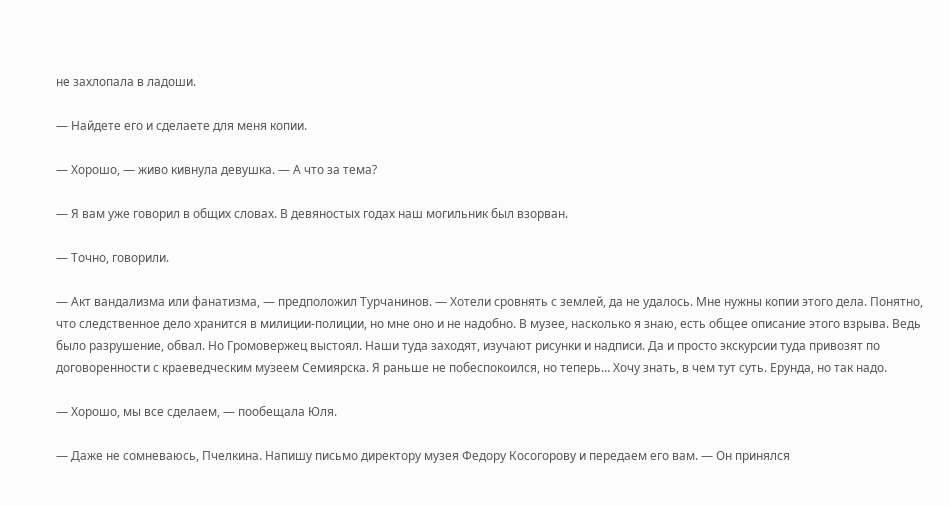не захлопала в ладоши.

— Найдете его и сделаете для меня копии.

— Хорошо, — живо кивнула девушка. — А что за тема?

— Я вам уже говорил в общих словах. В девяностых годах наш могильник был взорван.

— Точно, говорили.

— Акт вандализма или фанатизма, — предположил Турчанинов. — Хотели сровнять с землей, да не удалось. Мне нужны копии этого дела. Понятно, что следственное дело хранится в милиции-полиции, но мне оно и не надобно. В музее, насколько я знаю, есть общее описание этого взрыва. Ведь было разрушение, обвал. Но Громовержец выстоял. Наши туда заходят, изучают рисунки и надписи. Да и просто экскурсии туда привозят по договоренности с краеведческим музеем Семиярска. Я раньше не побеспокоился, но теперь… Хочу знать, в чем тут суть. Ерунда, но так надо.

— Хорошо, мы все сделаем, — пообещала Юля.

— Даже не сомневаюсь, Пчелкина. Напишу письмо директору музея Федору Косогорову и передаем его вам. — Он принялся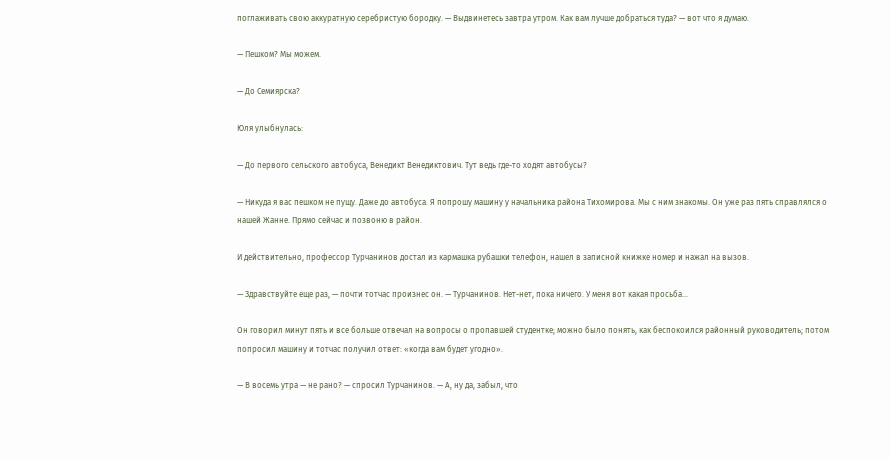поглаживать свою аккуратную серебристую бородку. — Выдвинетесь завтра утром. Как вам лучше добраться туда? — вот что я думаю.

— Пешком? Мы можем.

— До Семиярска?

Юля улыбнулась:

— До первого сельского автобуса, Венедикт Венедиктович. Тут ведь где-то ходят автобусы?

— Никуда я вас пешком не пущу. Даже до автобуса. Я попрошу машину у начальника района Тихомирова. Мы с ним знакомы. Он уже раз пять справлялся о нашей Жанне. Прямо сейчас и позвоню в район.

И действительно, профессор Турчанинов достал из кармашка рубашки телефон, нашел в записной книжке номер и нажал на вызов.

— Здравствуйте еще раз, — почти тотчас произнес он. — Турчанинов. Нет-нет, пока ничего. У меня вот какая просьба…

Он говорил минут пять и все больше отвечал на вопросы о пропавшей студентке; можно было понять, как беспокоился районный руководитель; потом попросил машину и тотчас получил ответ: «когда вам будет угодно».

— В восемь утра — не рано? — спросил Турчанинов. — А, ну да, забыл, что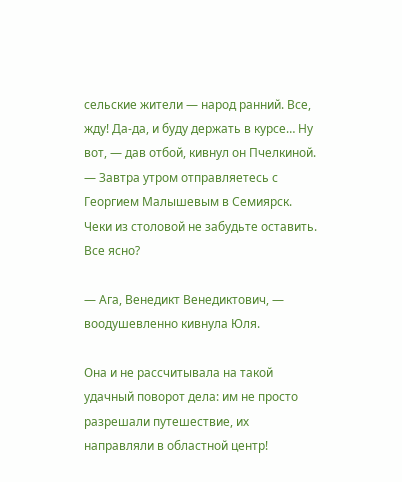сельские жители — народ ранний. Все, жду! Да-да, и буду держать в курсе… Ну вот, — дав отбой, кивнул он Пчелкиной. — Завтра утром отправляетесь с Георгием Малышевым в Семиярск. Чеки из столовой не забудьте оставить. Все ясно?

— Ага, Венедикт Венедиктович, — воодушевленно кивнула Юля.

Она и не рассчитывала на такой удачный поворот дела: им не просто разрешали путешествие, их направляли в областной центр!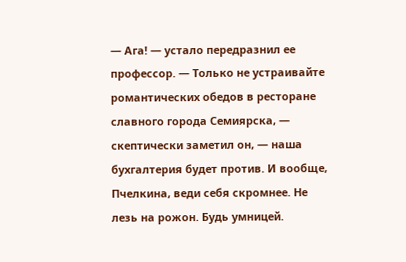— Ага! — устало передразнил ее профессор. — Только не устраивайте романтических обедов в ресторане славного города Семиярска, — скептически заметил он, — наша бухгалтерия будет против. И вообще, Пчелкина, веди себя скромнее. Не лезь на рожон. Будь умницей.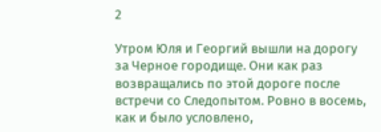2

Утром Юля и Георгий вышли на дорогу за Черное городище. Они как раз возвращались по этой дороге после встречи со Следопытом. Ровно в восемь, как и было условлено,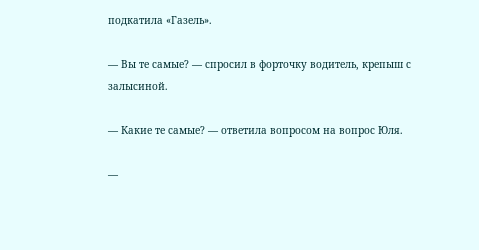подкатила «Газель».

— Вы те самые? — спросил в форточку водитель, крепыш с залысиной.

— Какие те самые? — ответила вопросом на вопрос Юля.

—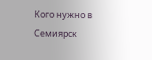Кого нужно в Семиярск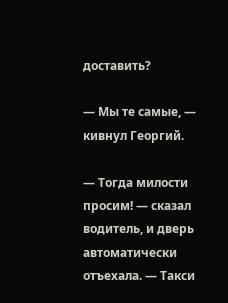доставить?

— Мы те самые, — кивнул Георгий.

— Тогда милости просим! — сказал водитель, и дверь автоматически отъехала. — Такси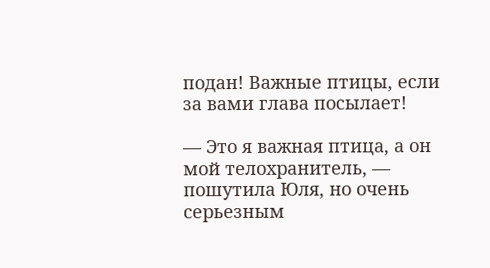подан! Важные птицы, если за вами глава посылает!

— Это я важная птица, а он мой телохранитель, — пошутила Юля, но очень серьезным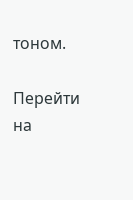тоном.

Перейти на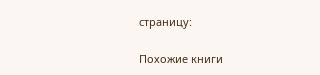страницу:

Похожие книги